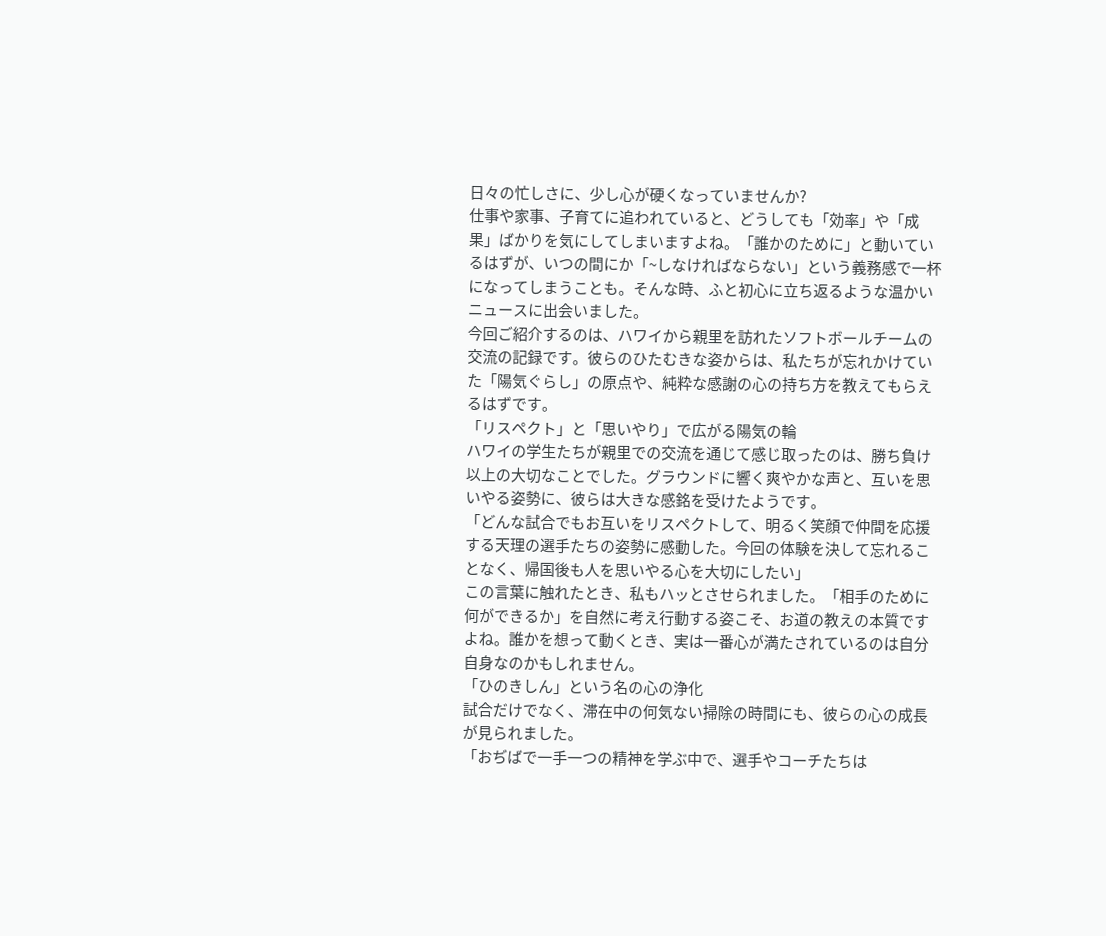日々の忙しさに、少し心が硬くなっていませんか?
仕事や家事、子育てに追われていると、どうしても「効率」や「成果」ばかりを気にしてしまいますよね。「誰かのために」と動いているはずが、いつの間にか「~しなければならない」という義務感で一杯になってしまうことも。そんな時、ふと初心に立ち返るような温かいニュースに出会いました。
今回ご紹介するのは、ハワイから親里を訪れたソフトボールチームの交流の記録です。彼らのひたむきな姿からは、私たちが忘れかけていた「陽気ぐらし」の原点や、純粋な感謝の心の持ち方を教えてもらえるはずです。
「リスペクト」と「思いやり」で広がる陽気の輪
ハワイの学生たちが親里での交流を通じて感じ取ったのは、勝ち負け以上の大切なことでした。グラウンドに響く爽やかな声と、互いを思いやる姿勢に、彼らは大きな感銘を受けたようです。
「どんな試合でもお互いをリスペクトして、明るく笑顔で仲間を応援する天理の選手たちの姿勢に感動した。今回の体験を決して忘れることなく、帰国後も人を思いやる心を大切にしたい」
この言葉に触れたとき、私もハッとさせられました。「相手のために何ができるか」を自然に考え行動する姿こそ、お道の教えの本質ですよね。誰かを想って動くとき、実は一番心が満たされているのは自分自身なのかもしれません。
「ひのきしん」という名の心の浄化
試合だけでなく、滞在中の何気ない掃除の時間にも、彼らの心の成長が見られました。
「おぢばで一手一つの精神を学ぶ中で、選手やコーチたちは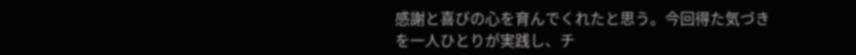感謝と喜びの心を育んでくれたと思う。今回得た気づきを一人ひとりが実践し、チ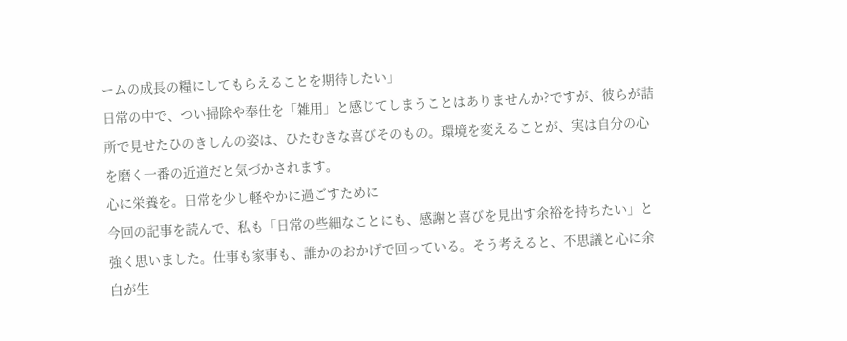ームの成長の糧にしてもらえることを期待したい」
日常の中で、つい掃除や奉仕を「雑用」と感じてしまうことはありませんか?ですが、彼らが詰所で見せたひのきしんの姿は、ひたむきな喜びそのもの。環境を変えることが、実は自分の心を磨く一番の近道だと気づかされます。
心に栄養を。日常を少し軽やかに過ごすために
今回の記事を読んで、私も「日常の些細なことにも、感謝と喜びを見出す余裕を持ちたい」と強く思いました。仕事も家事も、誰かのおかげで回っている。そう考えると、不思議と心に余白が生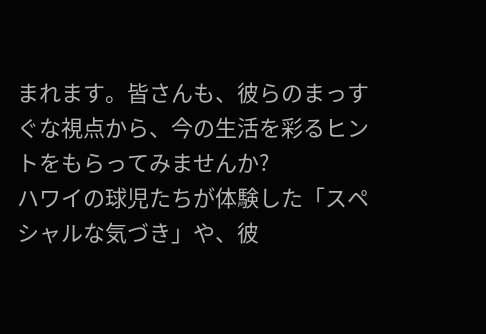まれます。皆さんも、彼らのまっすぐな視点から、今の生活を彩るヒントをもらってみませんか?
ハワイの球児たちが体験した「スペシャルな気づき」や、彼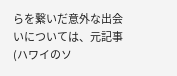らを繋いだ意外な出会いについては、元記事(ハワイのソ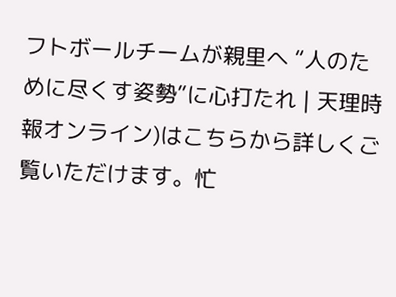フトボールチームが親里へ “人のために尽くす姿勢”に心打たれ | 天理時報オンライン)はこちらから詳しくご覧いただけます。忙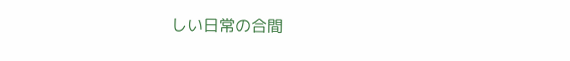しい日常の合間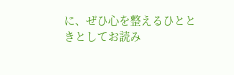に、ぜひ心を整えるひとときとしてお読み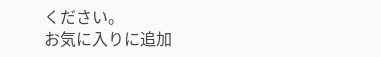ください。
お気に入りに追加